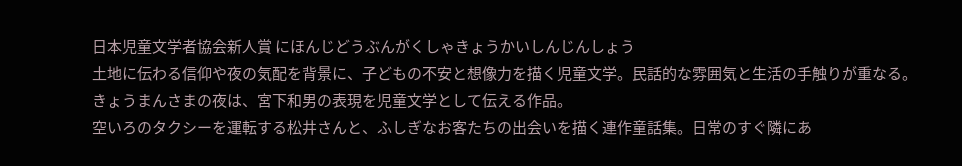日本児童文学者協会新人賞 にほんじどうぶんがくしゃきょうかいしんじんしょう
土地に伝わる信仰や夜の気配を背景に、子どもの不安と想像力を描く児童文学。民話的な雰囲気と生活の手触りが重なる。
きょうまんさまの夜は、宮下和男の表現を児童文学として伝える作品。
空いろのタクシーを運転する松井さんと、ふしぎなお客たちの出会いを描く連作童話集。日常のすぐ隣にあ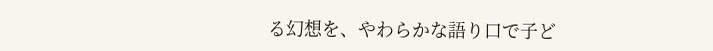る幻想を、やわらかな語り口で子ど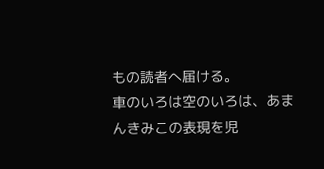もの読者へ届ける。
車のいろは空のいろは、あまんきみこの表現を児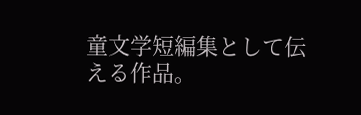童文学短編集として伝える作品。